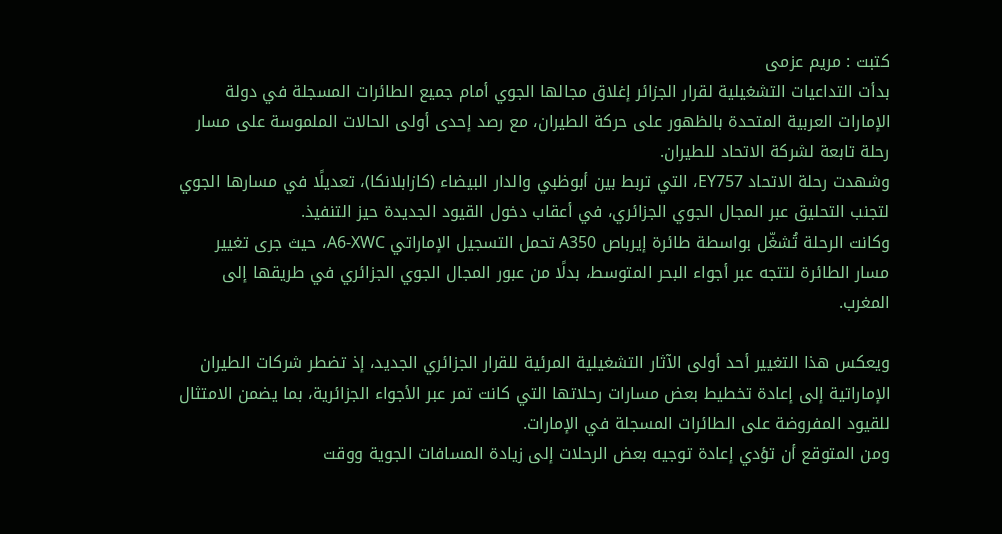كتبت : مريم عزمى
بدأت التداعيات التشغيلية لقرار الجزائر إغلاق مجالها الجوي أمام جميع الطائرات المسجلة في دولة الإمارات العربية المتحدة بالظهور على حركة الطيران، مع رصد إحدى أولى الحالات الملموسة على مسار رحلة تابعة لشركة الاتحاد للطيران.
وشهدت رحلة الاتحاد EY757، التي تربط بين أبوظبي والدار البيضاء (كازابلانكا)، تعديلًا في مسارها الجوي لتجنب التحليق عبر المجال الجوي الجزائري، في أعقاب دخول القيود الجديدة حيز التنفيذ.
وكانت الرحلة تُشغّل بواسطة طائرة إيرباص A350 تحمل التسجيل الإماراتي A6-XWC، حيث جرى تغيير مسار الطائرة لتتجه عبر أجواء البحر المتوسط، بدلًا من عبور المجال الجوي الجزائري في طريقها إلى المغرب.

ويعكس هذا التغيير أحد أولى الآثار التشغيلية المرئية للقرار الجزائري الجديد، إذ تضطر شركات الطيران الإماراتية إلى إعادة تخطيط بعض مسارات رحلاتها التي كانت تمر عبر الأجواء الجزائرية، بما يضمن الامتثال للقيود المفروضة على الطائرات المسجلة في الإمارات.
ومن المتوقع أن تؤدي إعادة توجيه بعض الرحلات إلى زيادة المسافات الجوية ووقت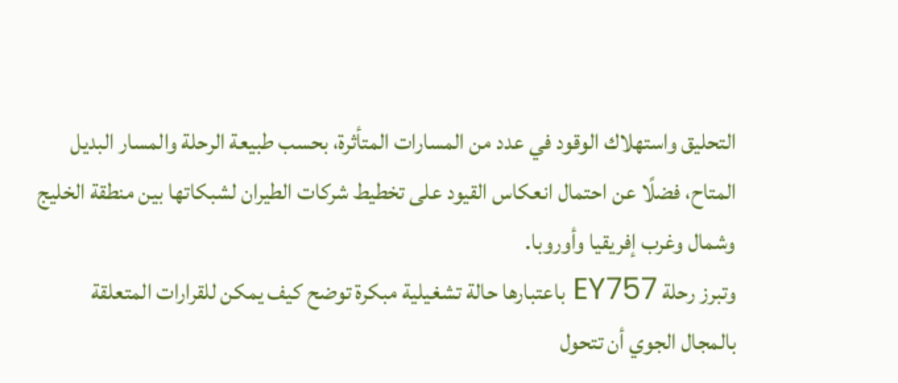التحليق واستهلاك الوقود في عدد من المسارات المتأثرة، بحسب طبيعة الرحلة والمسار البديل المتاح، فضلًا عن احتمال انعكاس القيود على تخطيط شركات الطيران لشبكاتها بين منطقة الخليج وشمال وغرب إفريقيا وأوروبا.
وتبرز رحلة EY757 باعتبارها حالة تشغيلية مبكرة توضح كيف يمكن للقرارات المتعلقة بالمجال الجوي أن تتحول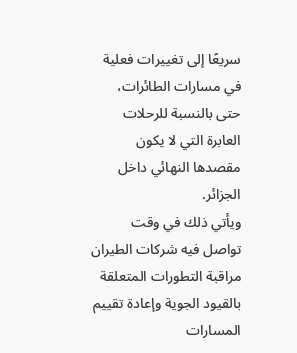سريعًا إلى تغييرات فعلية في مسارات الطائرات، حتى بالنسبة للرحلات العابرة التي لا يكون مقصدها النهائي داخل الجزائر.
ويأتي ذلك في وقت تواصل فيه شركات الطيران مراقبة التطورات المتعلقة بالقيود الجوية وإعادة تقييم المسارات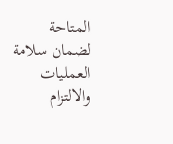المتاحة لضمان سلامة العمليات والالتزام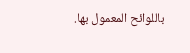باللوائح المعمول بها.